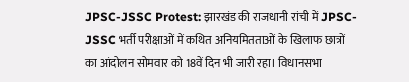JPSC-JSSC Protest: झारखंड की राजधानी रांची में JPSC-JSSC भर्ती परीक्षाओं में कथित अनियमितताओं के खिलाफ छात्रों का आंदोलन सोमवार को 18वें दिन भी जारी रहा। विधानसभा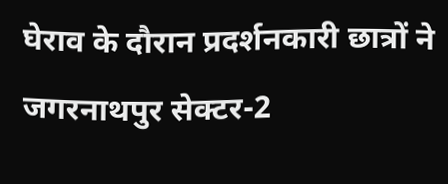घेराव के दौरान प्रदर्शनकारी छात्रों ने जगरनाथपुर सेक्टर-2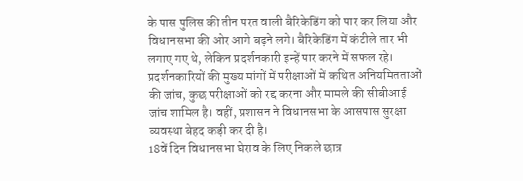के पास पुलिस की तीन परत वाली बैरिकेडिंग को पार कर लिया और विधानसभा की ओर आगे बढ़ने लगे। बैरिकेडिंग में कंटीले तार भी लगाए गए थे, लेकिन प्रदर्शनकारी इन्हें पार करने में सफल रहे।
प्रदर्शनकारियों की मुख्य मांगों में परीक्षाओं में कथित अनियमितताओं की जांच, कुछ परीक्षाओं को रद्द करना और मामले की सीबीआई जांच शामिल है। वहीं, प्रशासन ने विधानसभा के आसपास सुरक्षा व्यवस्था बेहद कड़ी कर दी है।
18वें दिन विधानसभा घेराव के लिए निकले छात्र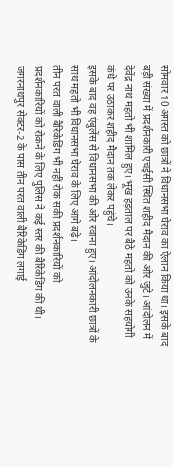सोमवार 10 अगस्त को छात्रों ने विधानसभा घेराव का ऐलान किया था। इसके बाद बड़ी संख्या में प्रदर्शनकारी एचईसी स्थित शहीद मैदान की ओर जुटे। आंदोलन में देवेंद्र नाथ महतो भी शामिल हुए। भूख हड़ताल पर बैठे महतो को उनके सहयोगी कंधे पर उठाकर शहीद मैदान तक लेकर पहुंचे।
इसके बाद वह एंबुलेंस से विधानसभा की ओर रवाना हुए। आंदोलनकारी छात्रों के साथ महतो भी विधानसभा घेराव के लिए आगे बढ़े।
तीन परत वाली बैरिकेडिंग भी नहीं रोक सकी प्रदर्शनकारियों को
प्रदर्शनकारियों को रोकने के लिए पुलिस ने कई स्तर की बैरिकेडिंग की थी। जगरनाथपुर सेक्टर-2 के पास तीन परत वाली बैरिकेडिंग लगाई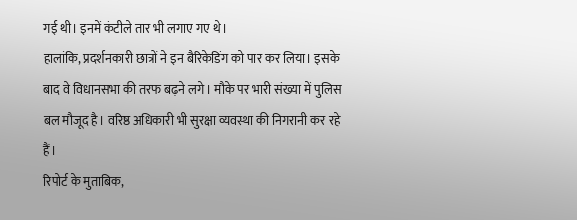गई थी। इनमें कंटीले तार भी लगाए गए थे।
हालांकि, प्रदर्शनकारी छात्रों ने इन बैरिकेडिंग को पार कर लिया। इसके बाद वे विधानसभा की तरफ बढ़ने लगे। मौके पर भारी संख्या में पुलिस बल मौजूद है। वरिष्ठ अधिकारी भी सुरक्षा व्यवस्था की निगरानी कर रहे हैं।
रिपोर्ट के मुताबिक,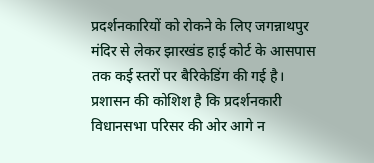प्रदर्शनकारियों को रोकने के लिए जगन्नाथपुर मंदिर से लेकर झारखंड हाई कोर्ट के आसपास तक कई स्तरों पर बैरिकेडिंग की गई है। प्रशासन की कोशिश है कि प्रदर्शनकारी विधानसभा परिसर की ओर आगे न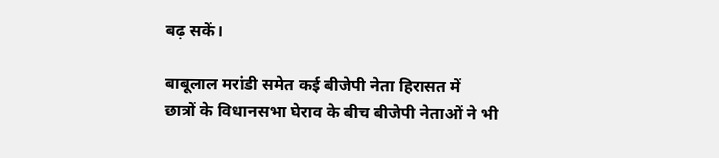बढ़ सकें।

बाबूलाल मरांडी समेत कई बीजेपी नेता हिरासत में
छात्रों के विधानसभा घेराव के बीच बीजेपी नेताओं ने भी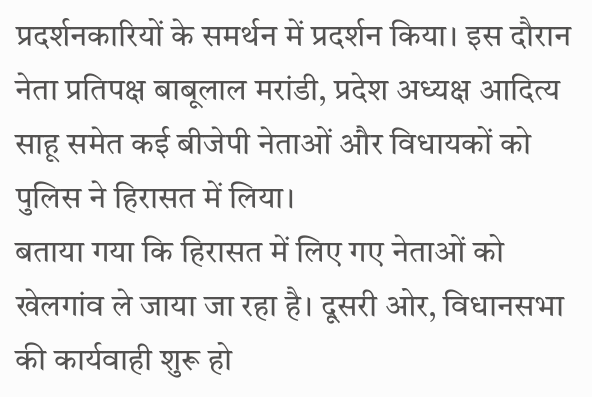प्रदर्शनकारियों के समर्थन में प्रदर्शन किया। इस दौरान नेता प्रतिपक्ष बाबूलाल मरांडी, प्रदेश अध्यक्ष आदित्य साहू समेत कई बीजेपी नेताओं और विधायकों को पुलिस ने हिरासत में लिया।
बताया गया कि हिरासत में लिए गए नेताओं को खेलगांव ले जाया जा रहा है। दूसरी ओर, विधानसभा की कार्यवाही शुरू हो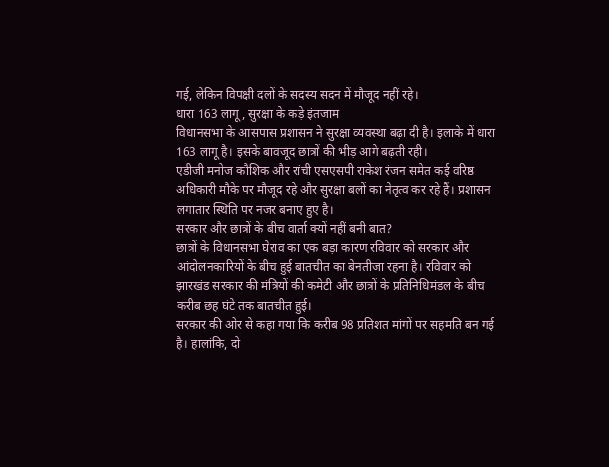गई, लेकिन विपक्षी दलों के सदस्य सदन में मौजूद नहीं रहे।
धारा 163 लागू, सुरक्षा के कड़े इंतजाम
विधानसभा के आसपास प्रशासन ने सुरक्षा व्यवस्था बढ़ा दी है। इलाके में धारा 163 लागू है। इसके बावजूद छात्रों की भीड़ आगे बढ़ती रही।
एडीजी मनोज कौशिक और रांची एसएसपी राकेश रंजन समेत कई वरिष्ठ अधिकारी मौके पर मौजूद रहे और सुरक्षा बलों का नेतृत्व कर रहे हैं। प्रशासन लगातार स्थिति पर नजर बनाए हुए है।
सरकार और छात्रों के बीच वार्ता क्यों नहीं बनी बात?
छात्रों के विधानसभा घेराव का एक बड़ा कारण रविवार को सरकार और आंदोलनकारियों के बीच हुई बातचीत का बेनतीजा रहना है। रविवार को झारखंड सरकार की मंत्रियों की कमेटी और छात्रों के प्रतिनिधिमंडल के बीच करीब छह घंटे तक बातचीत हुई।
सरकार की ओर से कहा गया कि करीब 98 प्रतिशत मांगों पर सहमति बन गई है। हालांकि, दो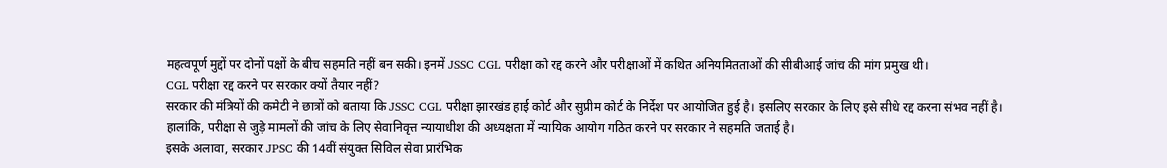महत्वपूर्ण मुद्दों पर दोनों पक्षों के बीच सहमति नहीं बन सकी। इनमें JSSC CGL परीक्षा को रद्द करने और परीक्षाओं में कथित अनियमितताओं की सीबीआई जांच की मांग प्रमुख थी।
CGL परीक्षा रद्द करने पर सरकार क्यों तैयार नहीं?
सरकार की मंत्रियों की कमेटी ने छात्रों को बताया कि JSSC CGL परीक्षा झारखंड हाई कोर्ट और सुप्रीम कोर्ट के निर्देश पर आयोजित हुई है। इसलिए सरकार के लिए इसे सीधे रद्द करना संभव नहीं है।
हालांकि, परीक्षा से जुड़े मामलों की जांच के लिए सेवानिवृत्त न्यायाधीश की अध्यक्षता में न्यायिक आयोग गठित करने पर सरकार ने सहमति जताई है।
इसके अलावा, सरकार JPSC की 14वीं संयुक्त सिविल सेवा प्रारंभिक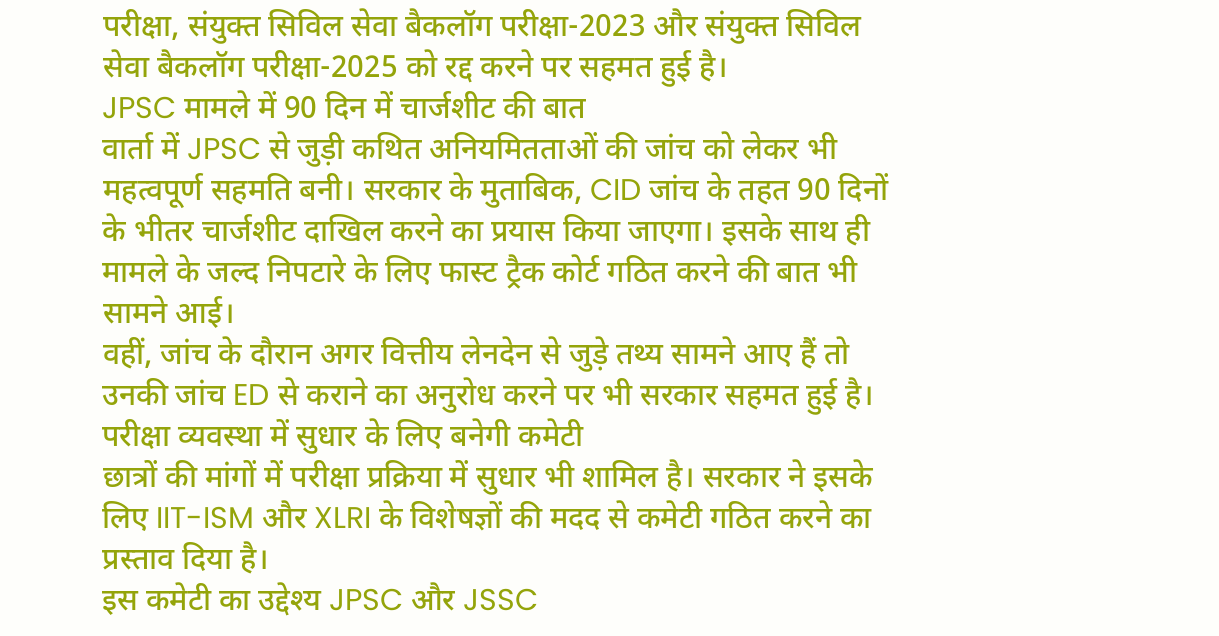परीक्षा, संयुक्त सिविल सेवा बैकलॉग परीक्षा-2023 और संयुक्त सिविल सेवा बैकलॉग परीक्षा-2025 को रद्द करने पर सहमत हुई है।
JPSC मामले में 90 दिन में चार्जशीट की बात
वार्ता में JPSC से जुड़ी कथित अनियमितताओं की जांच को लेकर भी महत्वपूर्ण सहमति बनी। सरकार के मुताबिक, CID जांच के तहत 90 दिनों के भीतर चार्जशीट दाखिल करने का प्रयास किया जाएगा। इसके साथ ही मामले के जल्द निपटारे के लिए फास्ट ट्रैक कोर्ट गठित करने की बात भी सामने आई।
वहीं, जांच के दौरान अगर वित्तीय लेनदेन से जुड़े तथ्य सामने आए हैं तो उनकी जांच ED से कराने का अनुरोध करने पर भी सरकार सहमत हुई है।
परीक्षा व्यवस्था में सुधार के लिए बनेगी कमेटी
छात्रों की मांगों में परीक्षा प्रक्रिया में सुधार भी शामिल है। सरकार ने इसके लिए IIT-ISM और XLRI के विशेषज्ञों की मदद से कमेटी गठित करने का प्रस्ताव दिया है।
इस कमेटी का उद्देश्य JPSC और JSSC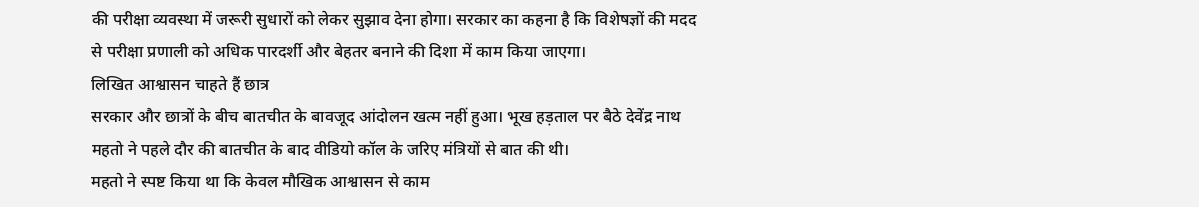की परीक्षा व्यवस्था में जरूरी सुधारों को लेकर सुझाव देना होगा। सरकार का कहना है कि विशेषज्ञों की मदद से परीक्षा प्रणाली को अधिक पारदर्शी और बेहतर बनाने की दिशा में काम किया जाएगा।
लिखित आश्वासन चाहते हैं छात्र
सरकार और छात्रों के बीच बातचीत के बावजूद आंदोलन खत्म नहीं हुआ। भूख हड़ताल पर बैठे देवेंद्र नाथ महतो ने पहले दौर की बातचीत के बाद वीडियो कॉल के जरिए मंत्रियों से बात की थी।
महतो ने स्पष्ट किया था कि केवल मौखिक आश्वासन से काम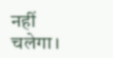नहीं चलेगा।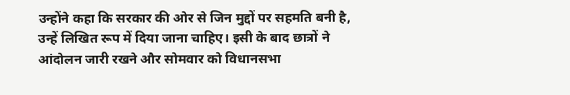उन्होंने कहा कि सरकार की ओर से जिन मुद्दों पर सहमति बनी है, उन्हें लिखित रूप में दिया जाना चाहिए। इसी के बाद छात्रों ने आंदोलन जारी रखने और सोमवार को विधानसभा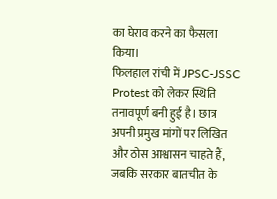का घेराव करने का फैसला किया।
फिलहाल रांची में JPSC-JSSC Protest को लेकर स्थिति तनावपूर्ण बनी हुई है। छात्र अपनी प्रमुख मांगों पर लिखित और ठोस आश्वासन चाहते हैं, जबकि सरकार बातचीत के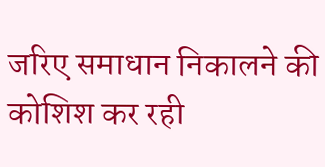जरिए समाधान निकालने की कोशिश कर रही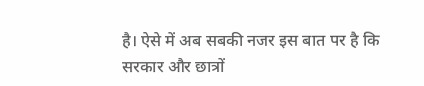है। ऐसे में अब सबकी नजर इस बात पर है कि सरकार और छात्रों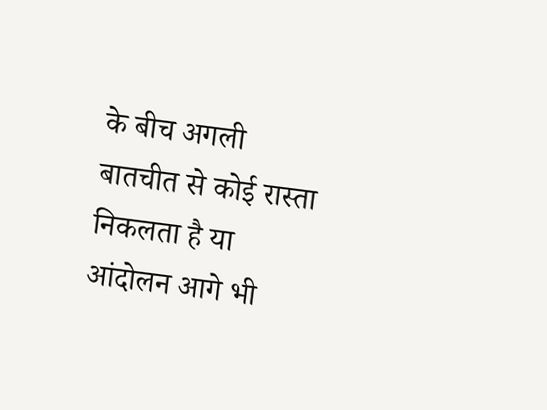के बीच अगली बातचीत से कोई रास्ता निकलता है या आंदोलन आगे भी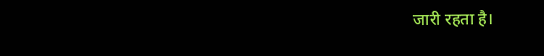जारी रहता है।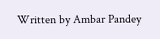Written by Ambar Pandey